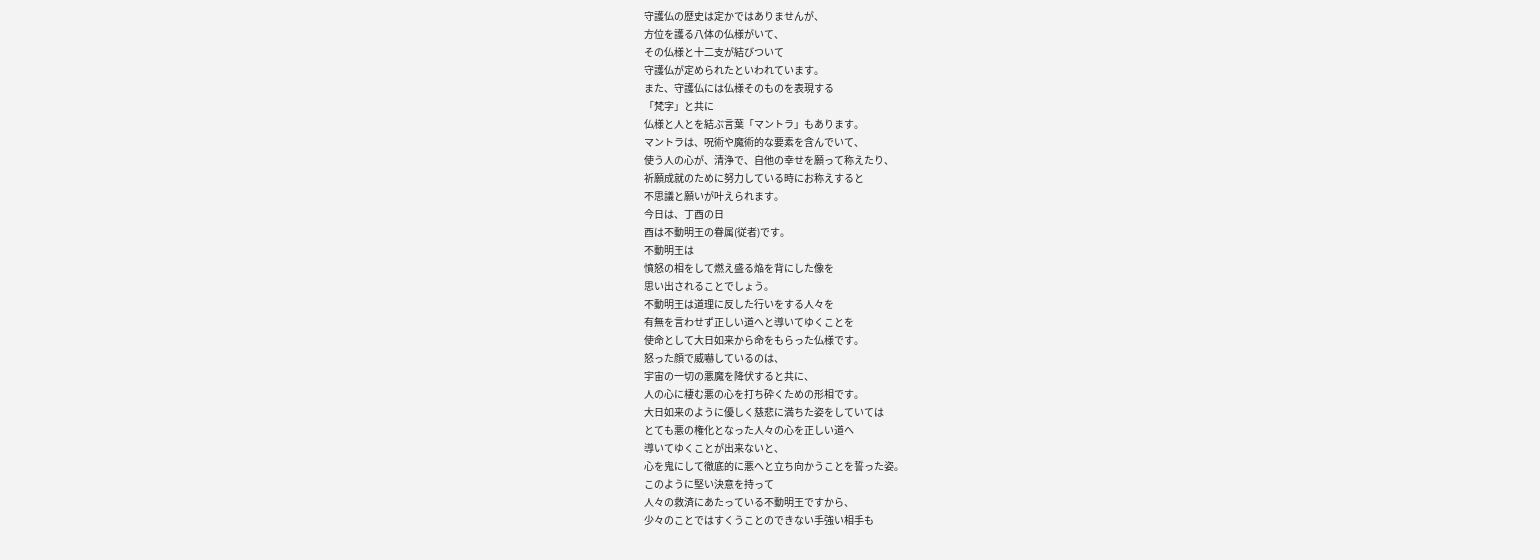守護仏の歴史は定かではありませんが、
方位を護る八体の仏様がいて、
その仏様と十二支が結びついて
守護仏が定められたといわれています。
また、守護仏には仏様そのものを表現する
「梵字」と共に
仏様と人とを結ぶ言葉「マントラ」もあります。
マントラは、呪術や魔術的な要素を含んでいて、
使う人の心が、清浄で、自他の幸せを願って称えたり、
祈願成就のために努力している時にお称えすると
不思議と願いが叶えられます。
今日は、丁酉の日
酉は不動明王の眷属(従者)です。
不動明王は
憤怒の相をして燃え盛る焔を背にした像を
思い出されることでしょう。
不動明王は道理に反した行いをする人々を
有無を言わせず正しい道へと導いてゆくことを
使命として大日如来から命をもらった仏様です。
怒った顔で威嚇しているのは、
宇宙の一切の悪魔を降伏すると共に、
人の心に棲む悪の心を打ち砕くための形相です。
大日如来のように優しく慈悲に満ちた姿をしていては
とても悪の権化となった人々の心を正しい道へ
導いてゆくことが出来ないと、
心を鬼にして徹底的に悪へと立ち向かうことを誓った姿。
このように堅い決意を持って
人々の救済にあたっている不動明王ですから、
少々のことではすくうことのできない手強い相手も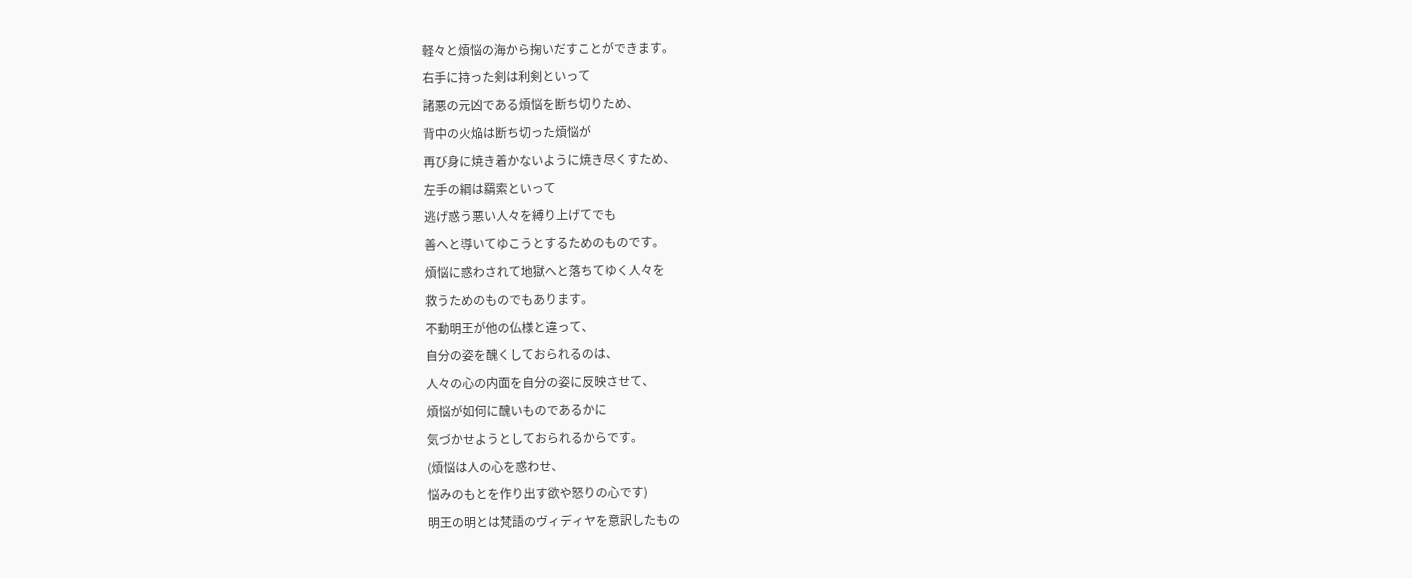軽々と煩悩の海から掬いだすことができます。
右手に持った剣は利剣といって
諸悪の元凶である煩悩を断ち切りため、
背中の火焔は断ち切った煩悩が
再び身に焼き着かないように焼き尽くすため、
左手の綱は羂索といって
逃げ惑う悪い人々を縛り上げてでも
善へと導いてゆこうとするためのものです。
煩悩に惑わされて地獄へと落ちてゆく人々を
救うためのものでもあります。
不動明王が他の仏様と違って、
自分の姿を醜くしておられるのは、
人々の心の内面を自分の姿に反映させて、
煩悩が如何に醜いものであるかに
気づかせようとしておられるからです。
(煩悩は人の心を惑わせ、
悩みのもとを作り出す欲や怒りの心です)
明王の明とは梵語のヴィディヤを意訳したもの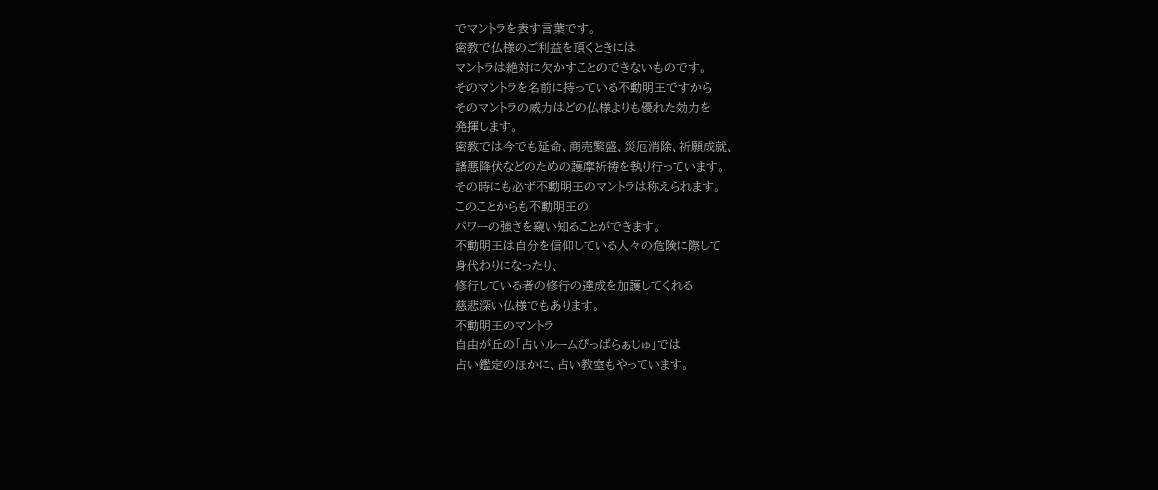でマントラを表す言葉です。
密教で仏様のご利益を頂くときには
マントラは絶対に欠かすことのできないものです。
そのマントラを名前に持っている不動明王ですから
そのマントラの威力はどの仏様よりも優れた効力を
発揮します。
密教では今でも延命、商売繁盛、災厄消除、祈願成就、
諸悪降伏などのための護摩祈祷を執り行っています。
その時にも必ず不動明王のマントラは称えられます。
このことからも不動明王の
パワーの強さを窺い知ることができます。
不動明王は自分を信仰している人々の危険に際して
身代わりになったり、
修行している者の修行の達成を加護してくれる
慈悲深い仏様でもあります。
不動明王のマントラ
自由が丘の「占いルームぴっぱらぁじゅ」では
占い鑑定のほかに、占い教室もやっています。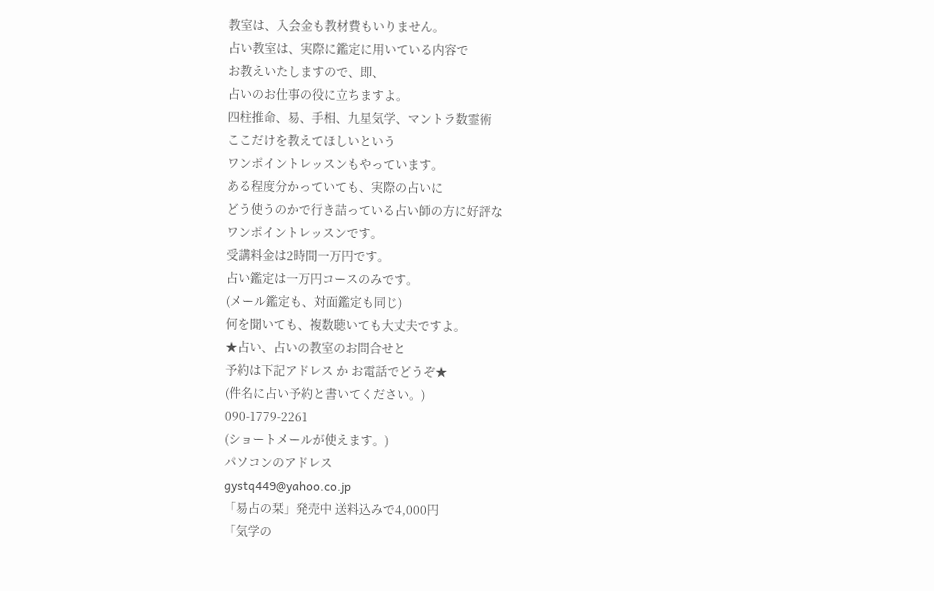教室は、入会金も教材費もいりません。
占い教室は、実際に鑑定に用いている内容で
お教えいたしますので、即、
占いのお仕事の役に立ちますよ。
四柱推命、易、手相、九星気学、マントラ数霊術
ここだけを教えてほしいという
ワンポイントレッスンもやっています。
ある程度分かっていても、実際の占いに
どう使うのかで行き詰っている占い師の方に好評な
ワンポイントレッスンです。
受講料金は2時間一万円です。
占い鑑定は一万円コースのみです。
(メール鑑定も、対面鑑定も同じ)
何を聞いても、複数聴いても大丈夫ですよ。
★占い、占いの教室のお問合せと
予約は下記アドレス か お電話でどうぞ★
(件名に占い予約と書いてください。)
090-1779-2261
(ショートメールが使えます。)
パソコンのアドレス
gystq449@yahoo.co.jp
「易占の栞」発売中 送料込みで4,000円
「気学の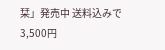栞」発売中 送料込みで3,500円